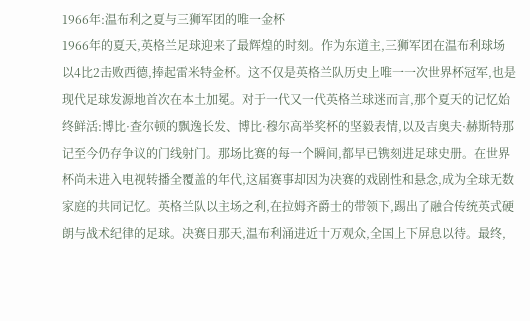1966年:温布利之夏与三狮军团的唯一金杯
1966年的夏天,英格兰足球迎来了最辉煌的时刻。作为东道主,三狮军团在温布利球场以4比2击败西德,捧起雷米特金杯。这不仅是英格兰队历史上唯一一次世界杯冠军,也是现代足球发源地首次在本土加冕。对于一代又一代英格兰球迷而言,那个夏天的记忆始终鲜活:博比·查尔顿的飘逸长发、博比·穆尔高举奖杯的坚毅表情,以及吉奥夫·赫斯特那记至今仍存争议的门线射门。那场比赛的每一个瞬间,都早已镌刻进足球史册。在世界杯尚未进入电视转播全覆盖的年代,这届赛事却因为决赛的戏剧性和悬念,成为全球无数家庭的共同记忆。英格兰队以主场之利,在拉姆齐爵士的带领下,踢出了融合传统英式硬朗与战术纪律的足球。决赛日那天,温布利涌进近十万观众,全国上下屏息以待。最终,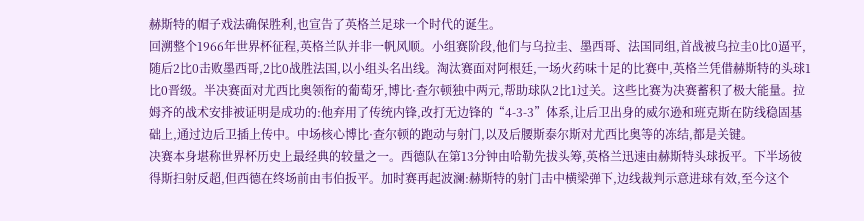赫斯特的帽子戏法确保胜利,也宣告了英格兰足球一个时代的诞生。
回溯整个1966年世界杯征程,英格兰队并非一帆风顺。小组赛阶段,他们与乌拉圭、墨西哥、法国同组,首战被乌拉圭0比0逼平,随后2比0击败墨西哥,2比0战胜法国,以小组头名出线。淘汰赛面对阿根廷,一场火药味十足的比赛中,英格兰凭借赫斯特的头球1比0晋级。半决赛面对尤西比奥领衔的葡萄牙,博比·查尔顿独中两元,帮助球队2比1过关。这些比赛为决赛蓄积了极大能量。拉姆齐的战术安排被证明是成功的:他弃用了传统内锋,改打无边锋的“4-3-3”体系,让后卫出身的威尔逊和班克斯在防线稳固基础上,通过边后卫插上传中。中场核心博比·查尔顿的跑动与射门,以及后腰斯泰尔斯对尤西比奥等的冻结,都是关键。
决赛本身堪称世界杯历史上最经典的较量之一。西德队在第13分钟由哈勒先拔头筹,英格兰迅速由赫斯特头球扳平。下半场彼得斯扫射反超,但西德在终场前由韦伯扳平。加时赛再起波澜:赫斯特的射门击中横梁弹下,边线裁判示意进球有效,至今这个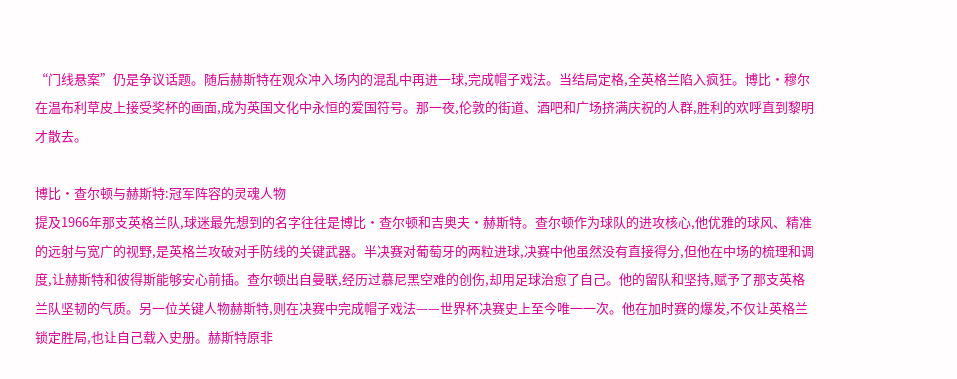“门线悬案”仍是争议话题。随后赫斯特在观众冲入场内的混乱中再进一球,完成帽子戏法。当结局定格,全英格兰陷入疯狂。博比·穆尔在温布利草皮上接受奖杯的画面,成为英国文化中永恒的爱国符号。那一夜,伦敦的街道、酒吧和广场挤满庆祝的人群,胜利的欢呼直到黎明才散去。

博比·查尔顿与赫斯特:冠军阵容的灵魂人物
提及1966年那支英格兰队,球迷最先想到的名字往往是博比·查尔顿和吉奥夫·赫斯特。查尔顿作为球队的进攻核心,他优雅的球风、精准的远射与宽广的视野,是英格兰攻破对手防线的关键武器。半决赛对葡萄牙的两粒进球,决赛中他虽然没有直接得分,但他在中场的梳理和调度,让赫斯特和彼得斯能够安心前插。查尔顿出自曼联,经历过慕尼黑空难的创伤,却用足球治愈了自己。他的留队和坚持,赋予了那支英格兰队坚韧的气质。另一位关键人物赫斯特,则在决赛中完成帽子戏法——世界杯决赛史上至今唯一一次。他在加时赛的爆发,不仅让英格兰锁定胜局,也让自己载入史册。赫斯特原非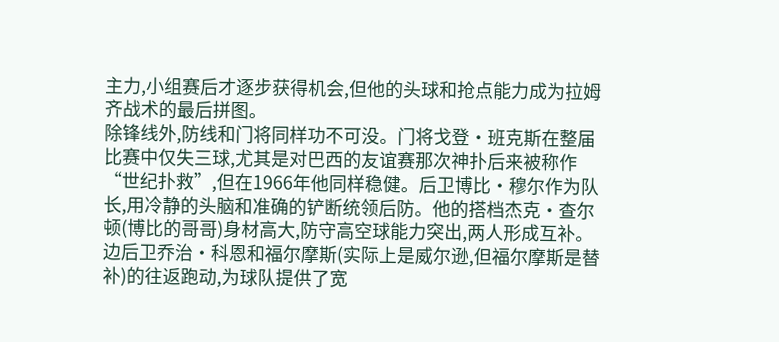主力,小组赛后才逐步获得机会,但他的头球和抢点能力成为拉姆齐战术的最后拼图。
除锋线外,防线和门将同样功不可没。门将戈登·班克斯在整届比赛中仅失三球,尤其是对巴西的友谊赛那次神扑后来被称作“世纪扑救”,但在1966年他同样稳健。后卫博比·穆尔作为队长,用冷静的头脑和准确的铲断统领后防。他的搭档杰克·查尔顿(博比的哥哥)身材高大,防守高空球能力突出,两人形成互补。边后卫乔治·科恩和福尔摩斯(实际上是威尔逊,但福尔摩斯是替补)的往返跑动,为球队提供了宽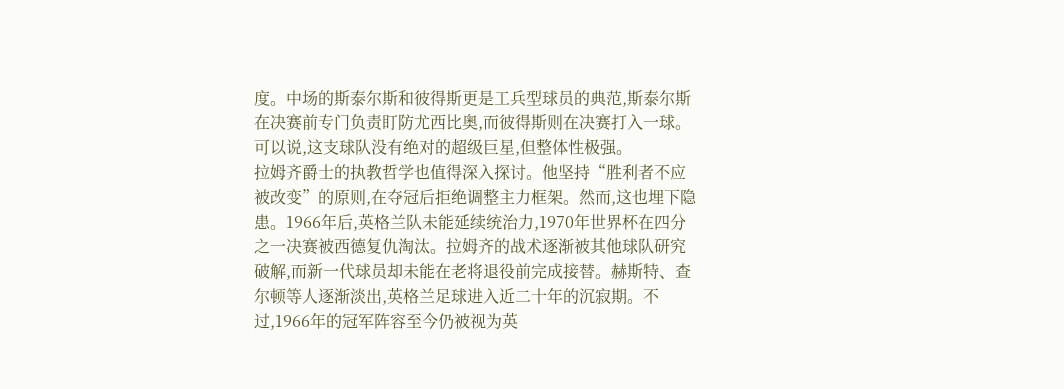度。中场的斯泰尔斯和彼得斯更是工兵型球员的典范,斯泰尔斯在决赛前专门负责盯防尤西比奥,而彼得斯则在决赛打入一球。可以说,这支球队没有绝对的超级巨星,但整体性极强。
拉姆齐爵士的执教哲学也值得深入探讨。他坚持“胜利者不应被改变”的原则,在夺冠后拒绝调整主力框架。然而,这也埋下隐患。1966年后,英格兰队未能延续统治力,1970年世界杯在四分之一决赛被西德复仇淘汰。拉姆齐的战术逐渐被其他球队研究破解,而新一代球员却未能在老将退役前完成接替。赫斯特、查尔顿等人逐渐淡出,英格兰足球进入近二十年的沉寂期。不过,1966年的冠军阵容至今仍被视为英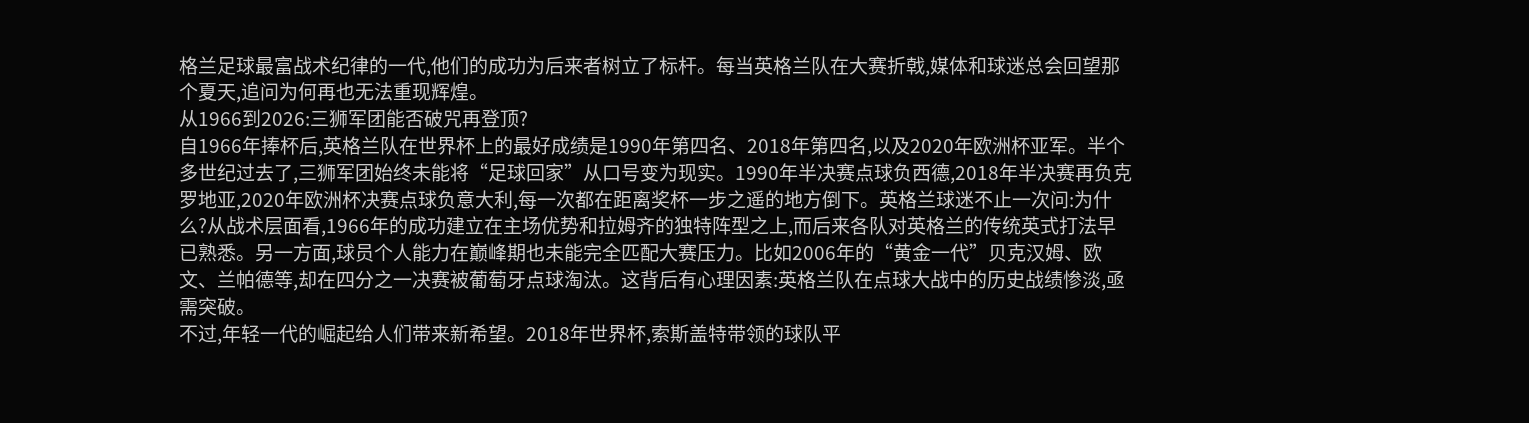格兰足球最富战术纪律的一代,他们的成功为后来者树立了标杆。每当英格兰队在大赛折戟,媒体和球迷总会回望那个夏天,追问为何再也无法重现辉煌。
从1966到2026:三狮军团能否破咒再登顶?
自1966年捧杯后,英格兰队在世界杯上的最好成绩是1990年第四名、2018年第四名,以及2020年欧洲杯亚军。半个多世纪过去了,三狮军团始终未能将“足球回家”从口号变为现实。1990年半决赛点球负西德,2018年半决赛再负克罗地亚,2020年欧洲杯决赛点球负意大利,每一次都在距离奖杯一步之遥的地方倒下。英格兰球迷不止一次问:为什么?从战术层面看,1966年的成功建立在主场优势和拉姆齐的独特阵型之上,而后来各队对英格兰的传统英式打法早已熟悉。另一方面,球员个人能力在巅峰期也未能完全匹配大赛压力。比如2006年的“黄金一代”贝克汉姆、欧文、兰帕德等,却在四分之一决赛被葡萄牙点球淘汰。这背后有心理因素:英格兰队在点球大战中的历史战绩惨淡,亟需突破。
不过,年轻一代的崛起给人们带来新希望。2018年世界杯,索斯盖特带领的球队平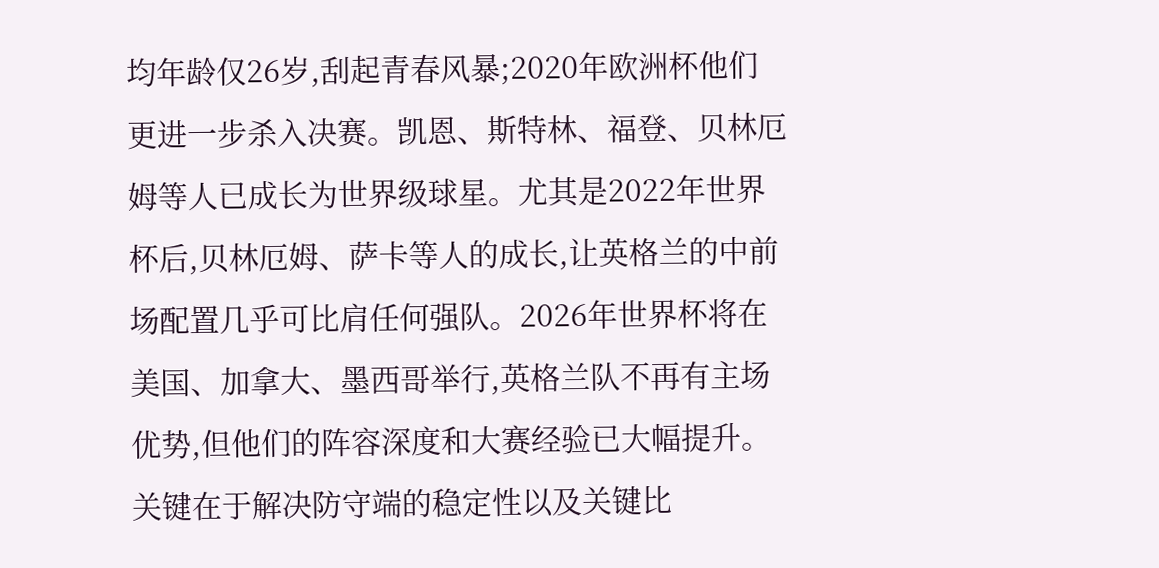均年龄仅26岁,刮起青春风暴;2020年欧洲杯他们更进一步杀入决赛。凯恩、斯特林、福登、贝林厄姆等人已成长为世界级球星。尤其是2022年世界杯后,贝林厄姆、萨卡等人的成长,让英格兰的中前场配置几乎可比肩任何强队。2026年世界杯将在美国、加拿大、墨西哥举行,英格兰队不再有主场优势,但他们的阵容深度和大赛经验已大幅提升。关键在于解决防守端的稳定性以及关键比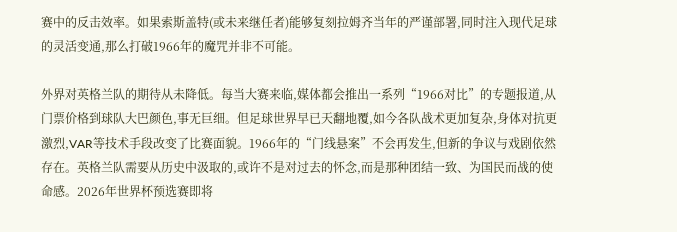赛中的反击效率。如果索斯盖特(或未来继任者)能够复刻拉姆齐当年的严谨部署,同时注入现代足球的灵活变通,那么打破1966年的魔咒并非不可能。

外界对英格兰队的期待从未降低。每当大赛来临,媒体都会推出一系列“1966对比”的专题报道,从门票价格到球队大巴颜色,事无巨细。但足球世界早已天翻地覆,如今各队战术更加复杂,身体对抗更激烈,VAR等技术手段改变了比赛面貌。1966年的“门线悬案”不会再发生,但新的争议与戏剧依然存在。英格兰队需要从历史中汲取的,或许不是对过去的怀念,而是那种团结一致、为国民而战的使命感。2026年世界杯预选赛即将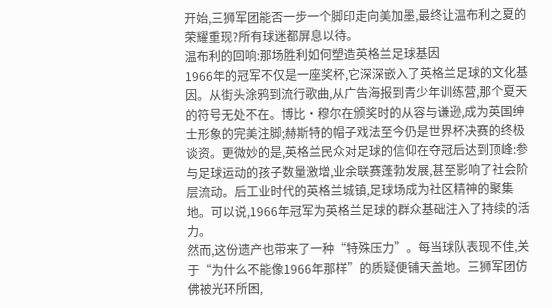开始,三狮军团能否一步一个脚印走向美加墨,最终让温布利之夏的荣耀重现?所有球迷都屏息以待。
温布利的回响:那场胜利如何塑造英格兰足球基因
1966年的冠军不仅是一座奖杯,它深深嵌入了英格兰足球的文化基因。从街头涂鸦到流行歌曲,从广告海报到青少年训练营,那个夏天的符号无处不在。博比·穆尔在颁奖时的从容与谦逊,成为英国绅士形象的完美注脚;赫斯特的帽子戏法至今仍是世界杯决赛的终极谈资。更微妙的是,英格兰民众对足球的信仰在夺冠后达到顶峰:参与足球运动的孩子数量激增,业余联赛蓬勃发展,甚至影响了社会阶层流动。后工业时代的英格兰城镇,足球场成为社区精神的聚集地。可以说,1966年冠军为英格兰足球的群众基础注入了持续的活力。
然而,这份遗产也带来了一种“特殊压力”。每当球队表现不佳,关于“为什么不能像1966年那样”的质疑便铺天盖地。三狮军团仿佛被光环所困,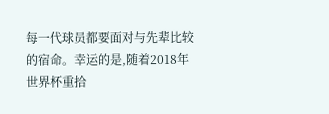每一代球员都要面对与先辈比较的宿命。幸运的是,随着2018年世界杯重拾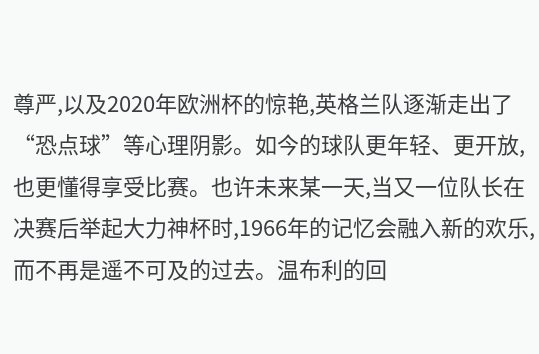尊严,以及2020年欧洲杯的惊艳,英格兰队逐渐走出了“恐点球”等心理阴影。如今的球队更年轻、更开放,也更懂得享受比赛。也许未来某一天,当又一位队长在决赛后举起大力神杯时,1966年的记忆会融入新的欢乐,而不再是遥不可及的过去。温布利的回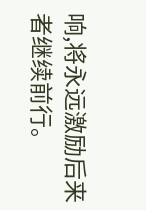响,将永远激励后来者继续前行。